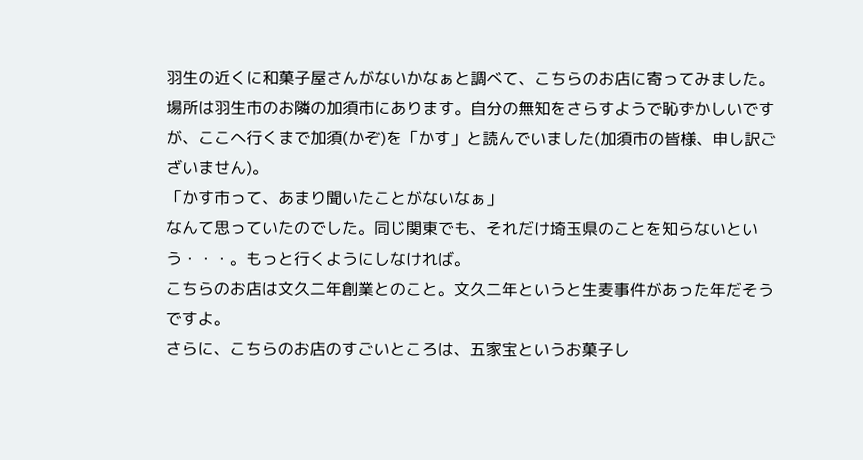羽生の近くに和菓子屋さんがないかなぁと調べて、こちらのお店に寄ってみました。
場所は羽生市のお隣の加須市にあります。自分の無知をさらすようで恥ずかしいですが、ここへ行くまで加須(かぞ)を「かす」と読んでいました(加須市の皆様、申し訳ございません)。
「かす市って、あまり聞いたことがないなぁ」
なんて思っていたのでした。同じ関東でも、それだけ埼玉県のことを知らないという・・・。もっと行くようにしなければ。
こちらのお店は文久二年創業とのこと。文久二年というと生麦事件があった年だそうですよ。
さらに、こちらのお店のすごいところは、五家宝というお菓子し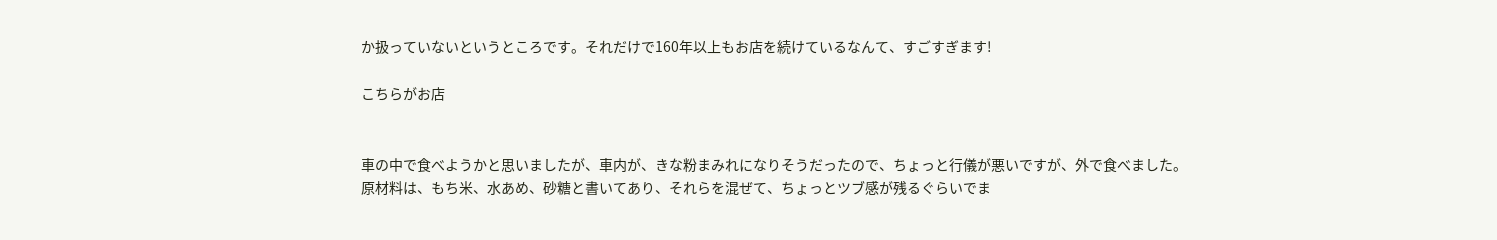か扱っていないというところです。それだけで160年以上もお店を続けているなんて、すごすぎます!

こちらがお店


車の中で食べようかと思いましたが、車内が、きな粉まみれになりそうだったので、ちょっと行儀が悪いですが、外で食べました。
原材料は、もち米、水あめ、砂糖と書いてあり、それらを混ぜて、ちょっとツブ感が残るぐらいでま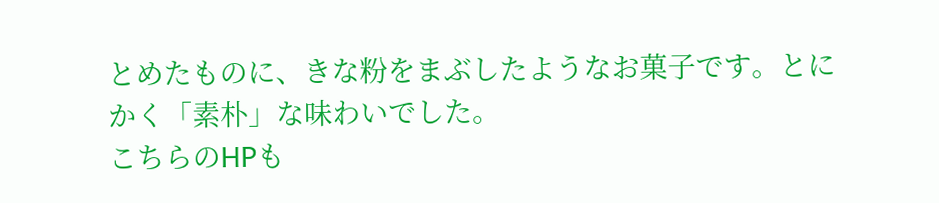とめたものに、きな粉をまぶしたようなお菓子です。とにかく「素朴」な味わいでした。
こちらのHPも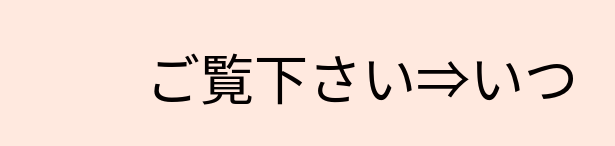ご覧下さい⇒いつ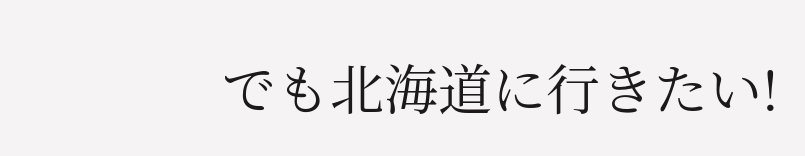でも北海道に行きたい!